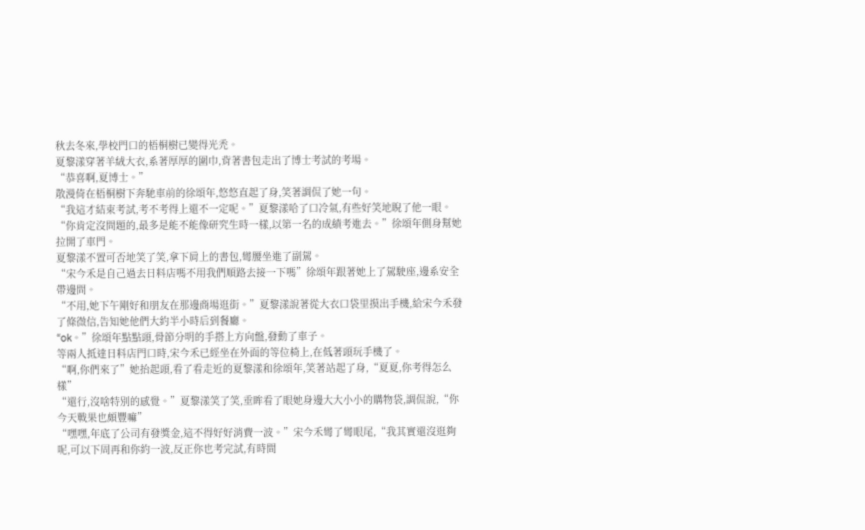秋去冬來,學校門口的梧桐樹已變得光禿。
夏黎漾穿著羊絨大衣,系著厚厚的圍巾,背著書包走出了博士考試的考場。
“恭喜啊,夏博士。”
散漫倚在梧桐樹下奔馳車前的徐頌年,悠悠直起了身,笑著調侃了她一句。
“我這才結束考試,考不考得上還不一定呢。”夏黎漾哈了口冷氣,有些好笑地睨了他一眼。
“你肯定沒問題的,最多是能不能像研究生時一樣,以第一名的成績考進去。”徐頌年側身幫她拉開了車門。
夏黎漾不置可否地笑了笑,拿下肩上的書包,彎腰坐進了副駕。
“宋今禾是自己過去日料店嗎不用我們順路去接一下嗎”徐頌年跟著她上了駕駛座,邊系安全帶邊問。
“不用,她下午剛好和朋友在那邊商場逛街。”夏黎漾說著從大衣口袋里摸出手機,給宋今禾發了條微信,告知她他們大約半小時后到餐廳。
“ok。”徐頌年點點頭,骨節分明的手搭上方向盤,發動了車子。
等兩人抵達日料店門口時,宋今禾已經坐在外面的等位椅上,在低著頭玩手機了。
“啊,你們來了”她抬起頭,看了看走近的夏黎漾和徐頌年,笑著站起了身,“夏夏,你考得怎么樣”
“還行,沒啥特別的感覺。”夏黎漾笑了笑,垂眸看了眼她身邊大大小小的購物袋,調侃說,“你今天戰果也頗豐嘛”
“嘿嘿,年底了公司有發獎金,這不得好好消費一波。”宋今禾彎了彎眼尾,“我其實還沒逛夠呢,可以下周再和你約一波,反正你也考完試,有時間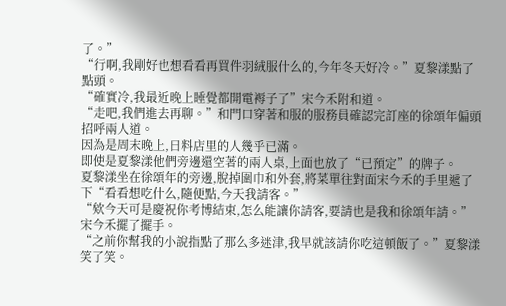了。”
“行啊,我剛好也想看看再買件羽絨服什么的,今年冬天好冷。”夏黎漾點了點頭。
“確實冷,我最近晚上睡覺都開電褥子了”宋今禾附和道。
“走吧,我們進去再聊。”和門口穿著和服的服務員確認完訂座的徐頌年偏頭招呼兩人道。
因為是周末晚上,日料店里的人幾乎已滿。
即使是夏黎漾他們旁邊還空著的兩人桌,上面也放了“已預定”的牌子。
夏黎漾坐在徐頌年的旁邊,脫掉圍巾和外套,將菜單往對面宋今禾的手里遞了下“看看想吃什么,隨便點,今天我請客。”
“欸今天可是慶祝你考博結束,怎么能讓你請客,要請也是我和徐頌年請。”宋今禾擺了擺手。
“之前你幫我的小說指點了那么多迷津,我早就該請你吃這頓飯了。”夏黎漾笑了笑。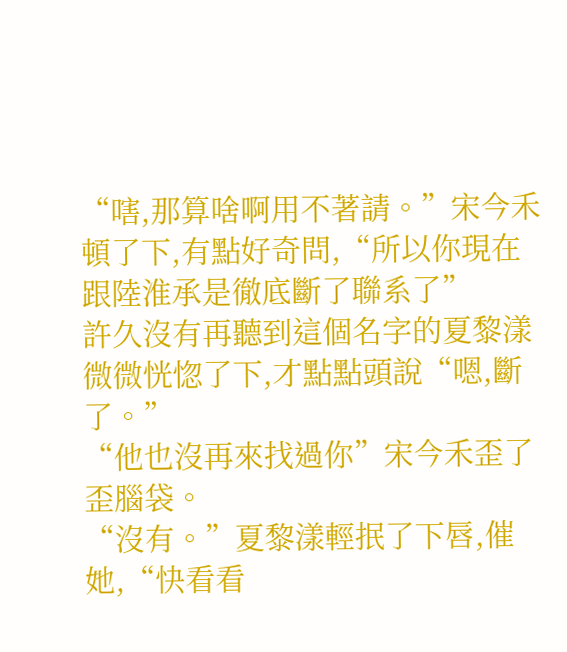“嗐,那算啥啊用不著請。”宋今禾頓了下,有點好奇問,“所以你現在跟陸淮承是徹底斷了聯系了”
許久沒有再聽到這個名字的夏黎漾微微恍惚了下,才點點頭說“嗯,斷了。”
“他也沒再來找過你”宋今禾歪了歪腦袋。
“沒有。”夏黎漾輕抿了下唇,催她,“快看看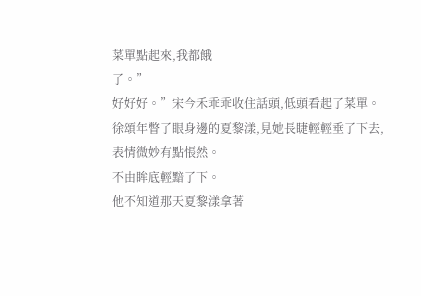菜單點起來,我都餓
了。”
好好好。”宋今禾乖乖收住話頭,低頭看起了菜單。
徐頌年瞥了眼身邊的夏黎漾,見她長睫輕輕垂了下去,表情微妙有點悵然。
不由眸底輕黯了下。
他不知道那天夏黎漾拿著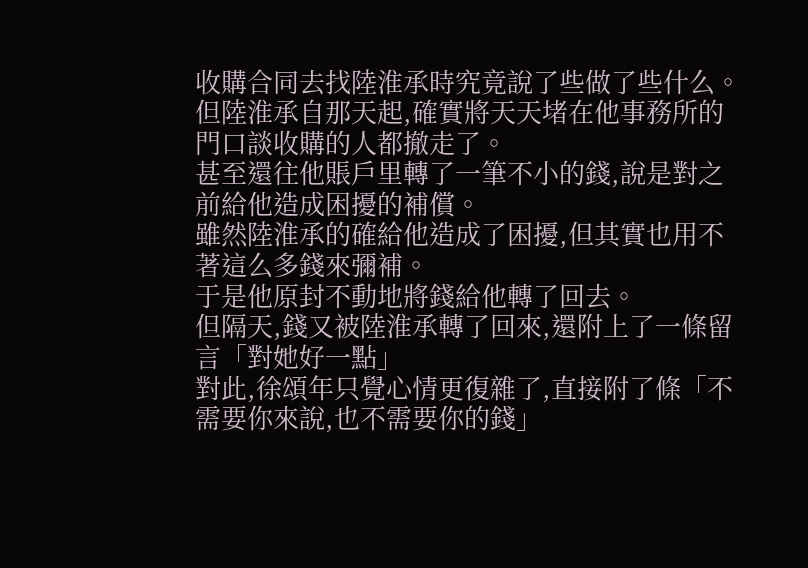收購合同去找陸淮承時究竟說了些做了些什么。
但陸淮承自那天起,確實將天天堵在他事務所的門口談收購的人都撤走了。
甚至還往他賬戶里轉了一筆不小的錢,說是對之前給他造成困擾的補償。
雖然陸淮承的確給他造成了困擾,但其實也用不著這么多錢來彌補。
于是他原封不動地將錢給他轉了回去。
但隔天,錢又被陸淮承轉了回來,還附上了一條留言「對她好一點」
對此,徐頌年只覺心情更復雜了,直接附了條「不需要你來說,也不需要你的錢」